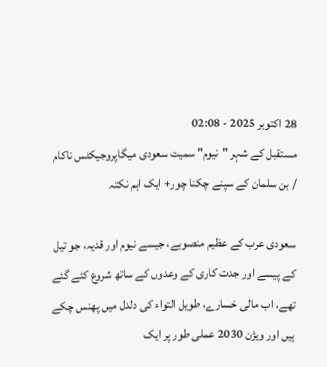28 اکتوبر 2025 - 02:08
مستقبل کے شہر "نیوم" سمیت سعودی میگاپروجیکٹس ناکام / بن سلمان کے سپنے چکنا چور+ ایک اہم نکتہ

سعودی عرب کے عظیم منصوبے، جیسے نیوم اور قدیہ، جو تیل کے پیسے اور جدت کاری کے وعدوں کے ساتھ شروع کئے گئے تھے، اب مالی خسارے، طویل التواء کی دلدل میں پھنس چکے ہیں اور ویژن 2030 عملی طور پر ایک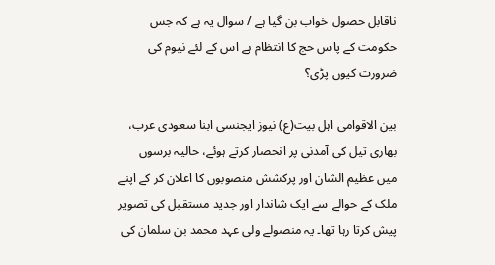ناقابل حصول خواب بن گیا ہے / سوال یہ ہے کہ جس حکومت کے پاس حج کا انتظام ہے اس کے لئے نیوم کی ضرورت کیوں پڑی؟

بین الاقوامی اہل بیت(ع) نیوز ایجنسی ابنا سعودی عرب، بھاری تیل کی آمدنی پر انحصار کرتے ہوئے، حالیہ برسوں میں عظیم الشان اور پرکشش منصوبوں کا اعلان کر کے اپنے ملک کے حوالے سے ایک شاندار اور جدید مستقبل کی تصویر پیش کرتا رہا تھا۔ یہ منصولے ولی عہد محمد بن سلمان کی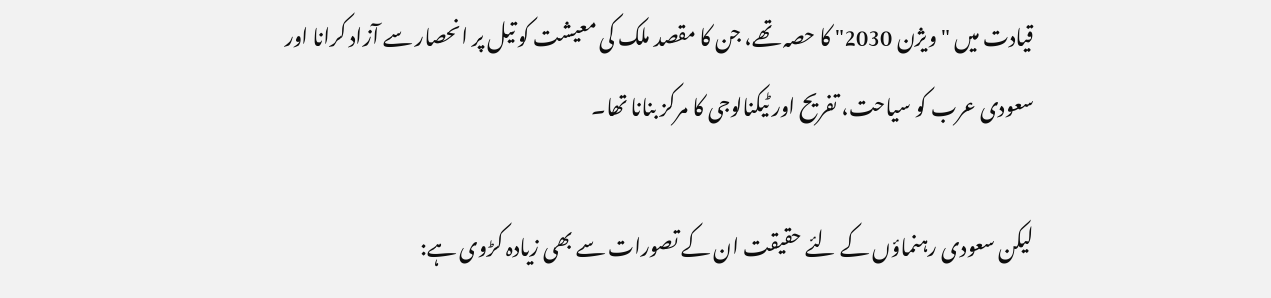قیادت میں "ویژن 2030" کا حصہ تھے، جن کا مقصد ملک کی معیشت کو تیل پر انحصار سے آزاد کرانا اور سعودی عرب کو سیاحت، تفریح اور ٹیکنالوجی کا مرکز بنانا تھا۔

لیکن سعودی رہنماؤں کے لئے حقیقت ان کے تصورات سے بھی زیادہ کڑوی ہے: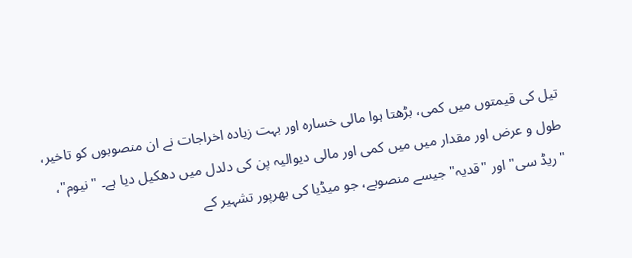تیل کی قیمتوں میں کمی، بڑھتا ہوا مالی خسارہ اور بہت زیادہ اخراجات نے ان منصوبوں کو تاخیر، طول و عرض اور مقدار میں میں کمی اور مالی دیوالیہ پن کی دلدل میں دھکیل دیا ہے۔ "نیوم"، "ریڈ سی" اور "قدیہ" جیسے منصوبے، جو میڈیا کی بھرپور تشہیر کے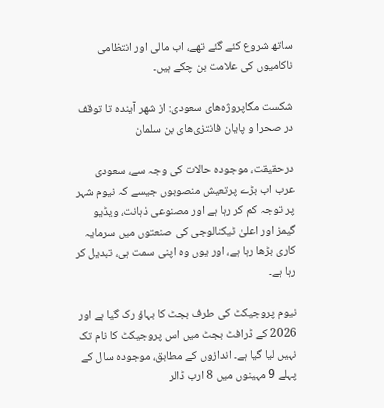ساتھ شروع کئے گئے تھے، اب مالی اور انتظامی ناکامیوں کی علامت بن چکے ہیں۔

شکست مگاپروژه‌های سعودی: از شهر آینده تا توقف در صحرا و پایان فانتزی‌های بن سلمان

درحقیقت، موجودہ حالات کی وجہ سے، سعودی عرب اب بڑے پرتعیش منصوبوں جیسے کہ نیوم شہر پر توجہ کم کر رہا ہے اور مصنوعی ذہانت، ویڈیو گیمز اور اعلیٰ ٹیکنالوجی کی صنعتوں میں سرمایہ کاری بڑھا رہا ہے، اور یوں وہ اپنی سمت ہی، تبدیل کر رہا ہے۔

نیوم پروجیکٹ کی طرف بجٹ کا بہاؤ رک گیا ہے اور 2026 کے ڈرافٹ بجٹ میں اس پروجیکٹ کا نام تک نہیں لیا گیا ہے۔ اندازوں کے مطابق، موجودہ سال کے پہلے 9 مہینوں میں 8 ارب ڈالر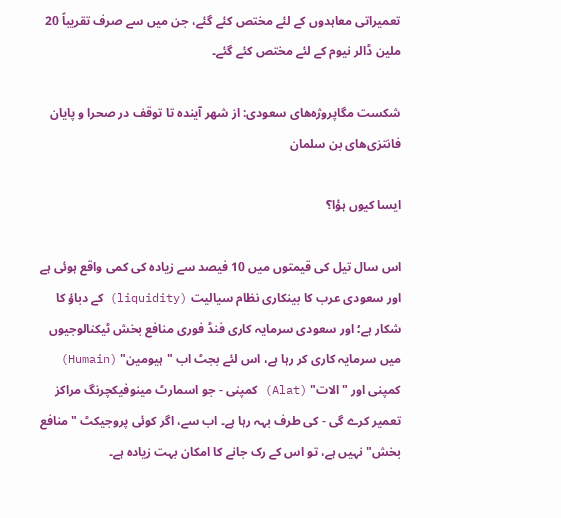تعمیراتی معاہدوں کے لئے مختص کئے گئے، جن میں سے صرف تقریباً 20 ملین ڈالر نیوم کے لئے مختص کئے گئے۔

شکست مگاپروژه‌های سعودی: از شهر آینده تا توقف در صحرا و پایان فانتزی‌های بن سلمان

ایسا کیوں ہؤا؟

اس سال تیل کی قیمتوں میں 10 فیصد سے زیادہ کی کمی واقع ہوئی ہے اور سعودی عرب کا بینکاری نظام سیالیت (liquidity) کے دباؤ کا شکار ہے؛ اور سعودی سرمایہ کاری فنڈ فوری منافع بخش ٹیکنالوجیوں میں سرمایہ کاری کر رہا ہے، اس لئے بجٹ اب "ہیومین" (Humain) کمپنی اور "الات" (Alat) کمپنی - جو اسمارٹ مینوفیکچرنگ مراکز تعمیر کرے گی - کی طرف بہہ رہا ہے۔ اب سے، اگر کوئی پروجیکٹ "منافع بخش" نہیں ہے، تو اس کے رک جانے کا امکان بہت زیادہ ہے۔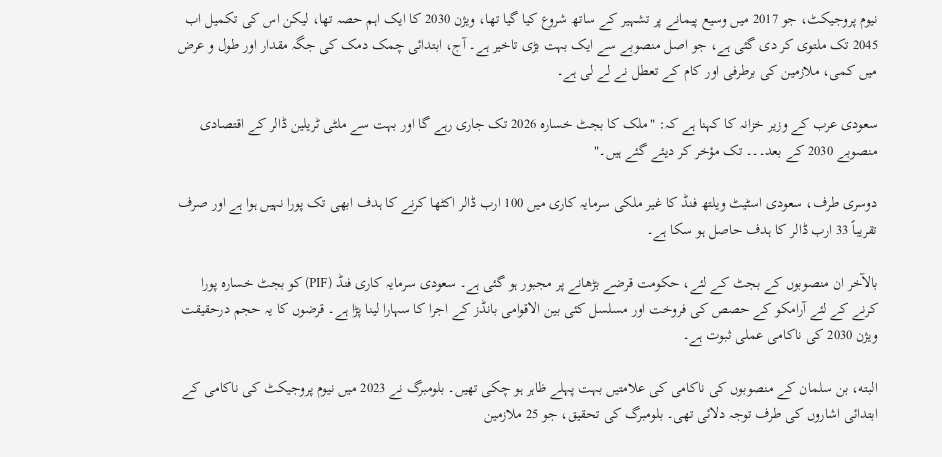نیوم پروجیکٹ، جو 2017 میں وسیع پیمانے پر تشہیر کے ساتھ شروع کیا گیا تھا، ویژن 2030 کا ایک اہم حصہ تھا، لیکن اس کی تکمیل اب 2045 تک ملتوی کر دی گئی ہے، جو اصل منصوبے سے ایک بہت بڑی تاخیر ہے۔ آج، ابتدائی چمک دمک کی جگہ مقدار اور طول و عرض میں کمی، ملازمین کی برطرفی اور کام کے تعطل نے لے لی ہے۔

سعودی عرب کے وزیر خزانہ کا کہنا ہے کہ: "ملک کا بجٹ خسارہ 2026 تک جاری رہے گا اور بہت سے ملٹی ٹریلین ڈالر کے اقتصادی منصوبے 2030 کے بعد۔۔۔ تک مؤخر کر دیئے گئے ہیں۔"

دوسری طرف، سعودی اسٹیٹ ویلتھ فنڈ کا غیر ملکی سرمایہ کاری میں 100 ارب ڈالر اکٹھا کرنے کا ہدف ابھی تک پورا نہیں ہوا ہے اور صرف تقریباً 33 ارب ڈالر کا ہدف حاصل ہو سکا ہے۔

بالآخر ان منصوبوں کے بجٹ کے لئے، حکومت قرضے بڑھانے پر مجبور ہو گئی ہے۔ سعودی سرمایہ کاری فنڈ (PIF) کو بجٹ خسارہ پورا کرنے کے لئے آرامکو کے حصص کی فروخت اور مسلسل کئی بین الاقوامی بانڈز کے اجرا کا سہارا لینا پڑا ہے۔ قرضوں کا یہ حجم درحقیقت ویژن 2030 کی ناکامی عملی ثبوت ہے۔

البته، بن سلمان کے منصوبوں کی ناکامی کی علامتیں بہت پہلے ظاہر ہو چکی تھیں۔ بلومبرگ نے 2023 میں نیوم پروجیکٹ کی ناکامی کے ابتدائی اشاروں کی طرف توجہ دلائی تھی۔ بلومبرگ کی تحقیق، جو 25 ملازمین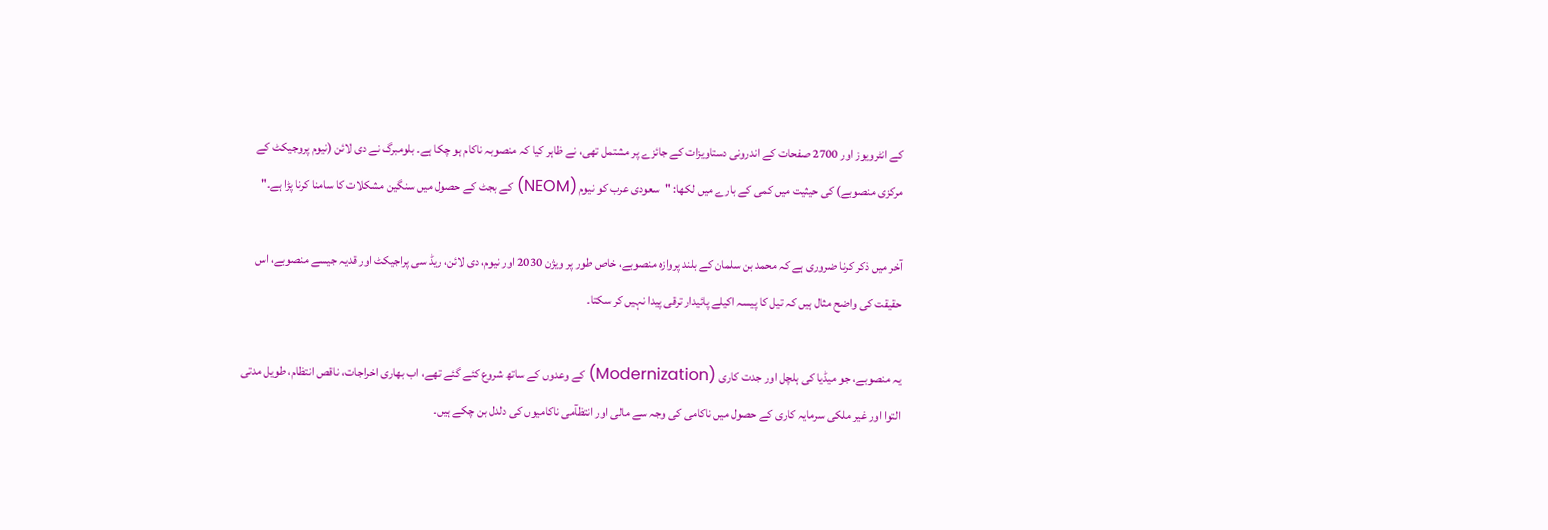کے انٹرویوز اور 2700 صفحات کے اندرونی دستاویزات کے جائزے پر مشتمل تھی، نے ظاہر کیا کہ منصوبہ ناکام ہو چکا ہے۔ بلومبرگ نے دی لائن (نیوم پروجیکٹ کے مرکزی منصوبے) کی حیثیت میں کمی کے بارے میں لکھا: "سعودی عرب کو نیوم (NEOM) کے بجٹ کے حصول میں سنگین مشکلات کا سامنا کرنا پڑا ہے۔"

آخر میں ذکر کرنا ضروری ہے کہ محمد بن سلمان کے بلند پروازہ منصوبے، خاص طور پر ویژن 2030 اور نیوم، دی لائن، ریڈ سی پراجیکٹ اور قدیہ جیسے منصوبے، اس حقیقت کی واضح مثال ہیں کہ تیل کا پیسہ اکیلے پائیدار ترقی پیدا نہیں کر سکتا۔

یہ منصوبے، جو میڈیا کی ہلچل اور جدت کاری (Modernization) کے وعدوں کے ساتھ شروع کئے گئے تھے، اب بھاری اخراجات، ناقص انتظام، طویل مدتی التوا اور غیر ملکی سرمایہ کاری کے حصول میں ناکامی کی وجہ سے مالی اور انتظآمی ناکامیوں کی دلدل بن چکے ہیں۔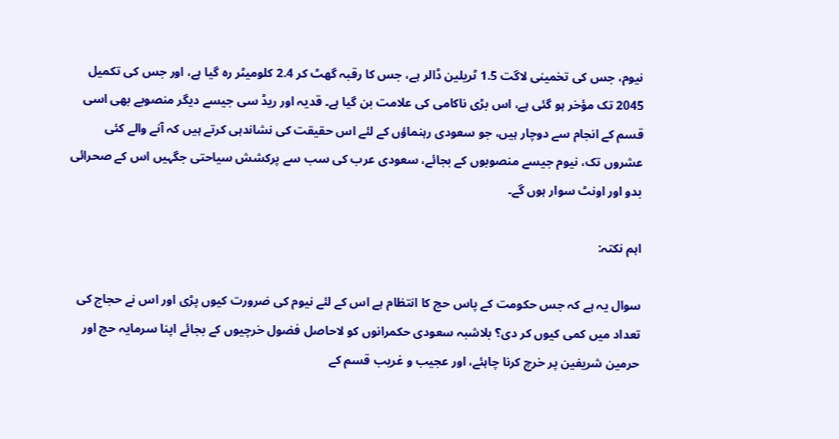نیوم، جس کی تخمینی لاگت 1.5 ٹریلین ڈالر ہے، جس کا رقبہ گھٹ کر 2.4 کلومیٹر رہ گیا ہے، اور جس کی تکمیل 2045 تک مؤخر ہو گئی ہے، اس بڑی ناکامی کی علامت بن گیا ہے۔ قدیہ اور ریڈ سی جیسے دیگر منصوبے بھی اسی قسم کے انجام سے دوچار ہیں، جو سعودی رہنماؤں کے لئے اس حقیقت کی نشاندہی کرتے ہیں کہ آنے والے کئی عشروں تک، نیوم جیسے منصوبوں کے بجائے، سعودی عرب کی سب سے پرکشش سیاحتی جگہیں اس کے صحرائی بدو اور اونٹ سوار ہوں گے۔

اہم نکتہ:

سوال یہ ہے کہ جس حکومت کے پاس حج کا انتظام ہے اس کے لئے نیوم کی ضرورت کیوں پڑی اور اس نے حجاج کی تعداد میں کمی کیوں کر دی؟ بلاشبہ سعودی حکمرانوں کو لاحاصل فضول خرچیوں کے بجائے اپنا سرمایہ حج اور حرمین شریفین پر خرچ کرنا چاہئے، اور عجیب و غریب قسم کے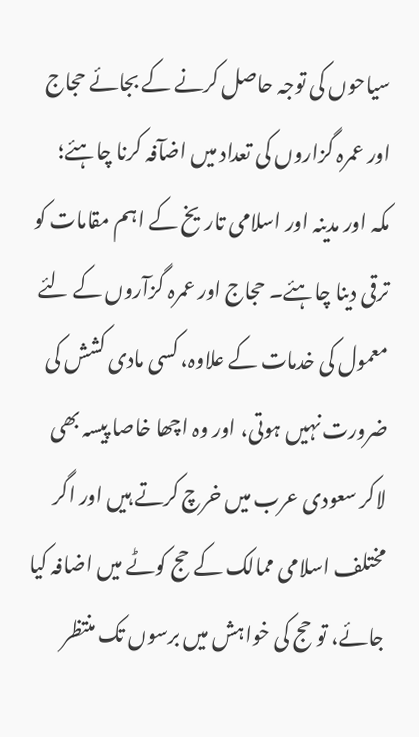سیاحوں کی توجہ حاصل کرنے کے بجائے حجاج اور عمرہ گزاروں کی تعداد میں اضآفہ کرنا چاہئے؛ مکہ اور مدینہ اور اسلامی تاریخ کے اہم مقامات کو ترقی دینا چاہئے۔ حجاج اور عمرہ گزآروں کے لئے معمول کی خدمات کے علاوہ، کسی مادی کشش کی ضرورت نہیں ہوتی، اور وہ اچھا خاصا پیسہ بھی لاکر سعودی عرب میں خرچ کرتے ہیں اور اگر مختلف اسلامی ممالک کے حج کوٹے میں اضافہ کیا جائے، تو حج کی خواہش میں برسوں تک منتظر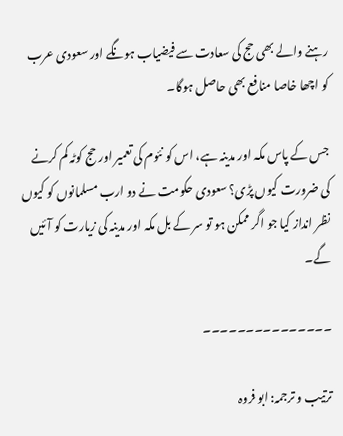رہنے والے بھی حج کی سعادت سے فیضیاب ہونگے اور سعودی عرب کو اچھا خاصا منافع بھی حاصل ہوگا۔

جس کے پاس مکہ اور مدینہ ہے، اس کو نئوم کی تعمیر اور حج کوٹہ کم کرنے کی ضرورت کیوں پڑی؟ سعودی حکومت نے دو ارب مسلمانوں کو کیوں نظر انداز کیا جو اگر ممکن ہو تو سر کے بل مکہ اور مدینہ کی زیارت کو آئیں گے۔

۔۔۔۔۔۔۔۔۔۔۔۔۔۔۔

ترتیب و ترجمہ: ابو فروہ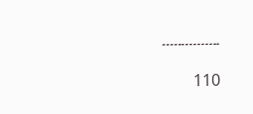۔۔۔۔۔۔۔۔۔۔۔۔۔۔۔

110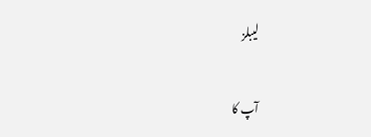لیبلز

آپ کا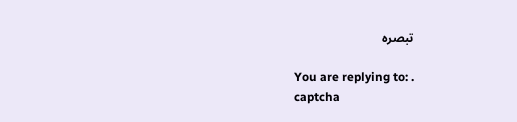تبصرہ

You are replying to: .
captcha